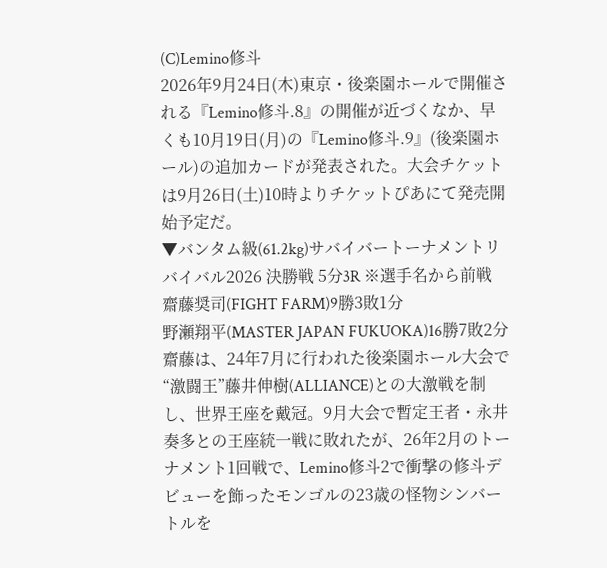(C)Lemino修斗
2026年9月24日(木)東京・後楽園ホールで開催される『Lemino修斗.8』の開催が近づくなか、早くも10月19日(月)の『Lemino修斗.9』(後楽園ホール)の追加カードが発表された。大会チケットは9月26日(土)10時よりチケットぴあにて発売開始予定だ。
▼バンタム級(61.2kg)サバイバートーナメントリバイバル2026 決勝戦 5分3R ※選手名から前戦
齋藤奨司(FIGHT FARM)9勝3敗1分
野瀬翔平(MASTER JAPAN FUKUOKA)16勝7敗2分
齋藤は、24年7月に行われた後楽園ホール大会で“激闘王”藤井伸樹(ALLIANCE)との大激戦を制し、世界王座を戴冠。9月大会で暫定王者・永井奏多との王座統一戦に敗れたが、26年2月のトーナメント1回戦で、Lemino修斗2で衝撃の修斗デビューを飾ったモンゴルの23歳の怪物シンバートルを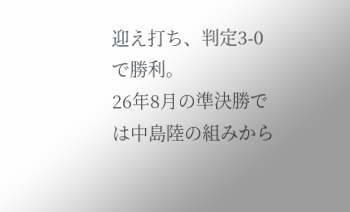迎え打ち、判定3-0で勝利。
26年8月の準決勝では中島陸の組みから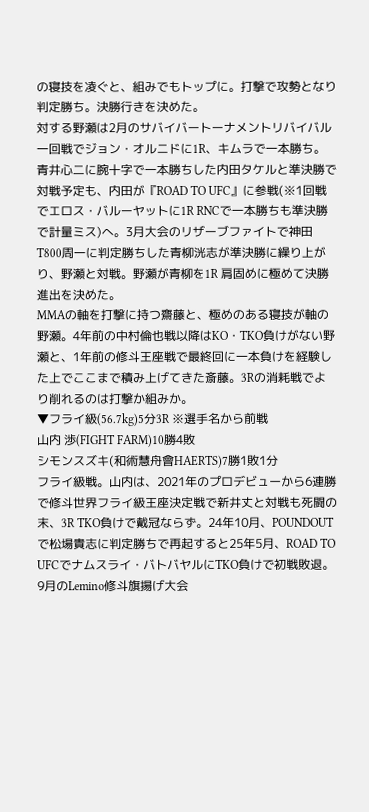の寝技を凌ぐと、組みでもトップに。打撃で攻勢となり判定勝ち。決勝行きを決めた。
対する野瀬は2月のサバイバートーナメントリバイバル一回戦でジョン・オルニドに1R、キムラで一本勝ち。青井心二に腕十字で一本勝ちした内田タケルと準決勝で対戦予定も、内田が『ROAD TO UFC』に参戦(※1回戦でエロス・バルーヤットに1R RNCで一本勝ちも準決勝で計量ミス)へ。3月大会のリザーブファイトで神田T800周一に判定勝ちした青柳洸志が準決勝に繰り上がり、野瀬と対戦。野瀬が青柳を1R 肩固めに極めて決勝進出を決めた。
MMAの軸を打撃に持つ齋藤と、極めのある寝技が軸の野瀬。4年前の中村倫也戦以降はKO・TKO負けがない野瀬と、1年前の修斗王座戦で最終回に一本負けを経験した上でここまで積み上げてきた斎藤。3Rの消耗戦でより削れるのは打撃か組みか。
▼フライ級(56.7kg)5分3R ※選手名から前戦
山内 渉(FIGHT FARM)10勝4敗
シモンスズキ(和術慧舟會HAERTS)7勝1敗1分
フライ級戦。山内は、2021年のプロデビューから6連勝で修斗世界フライ級王座決定戦で新井丈と対戦も死闘の末、3R TKO負けで戴冠ならず。24年10月、POUNDOUTで松場貴志に判定勝ちで再起すると25年5月、ROAD TO UFCでナムスライ・バトバヤルにTKO負けで初戦敗退。9月のLemino修斗旗揚げ大会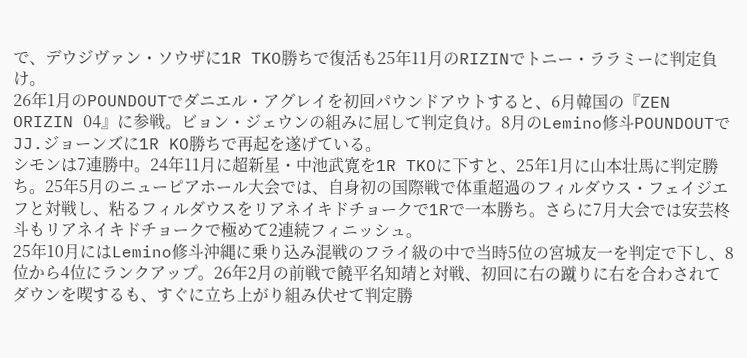で、デウジヴァン・ソウザに1R TKO勝ちで復活も25年11月のRIZINでトニー・ララミーに判定負け。
26年1月のPOUNDOUTでダニエル・アグレイを初回パウンドアウトすると、6月韓国の『ZEN ORIZIN 04』に参戦。ビョン・ジェウンの組みに屈して判定負け。8月のLemino修斗POUNDOUTでJJ.ジョーンズに1R KO勝ちで再起を遂げている。
シモンは7連勝中。24年11月に超新星・中池武寛を1R TKOに下すと、25年1月に山本壮馬に判定勝ち。25年5月のニューピアホール大会では、自身初の国際戦で体重超過のフィルダウス・フェイジエフと対戦し、粘るフィルダウスをリアネイキドチョークで1Rで一本勝ち。さらに7月大会では安芸柊斗もリアネイキドチョークで極めて2連続フィニッシュ。
25年10月にはLemino修斗沖縄に乗り込み混戦のフライ級の中で当時5位の宮城友一を判定で下し、8位から4位にランクアップ。26年2月の前戦で饒平名知靖と対戦、初回に右の蹴りに右を合わされてダウンを喫するも、すぐに立ち上がり組み伏せて判定勝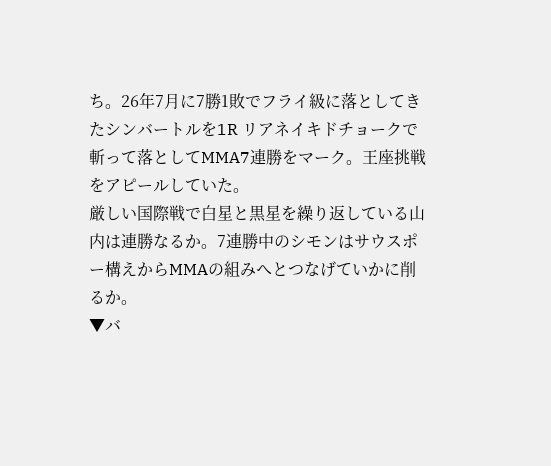ち。26年7月に7勝1敗でフライ級に落としてきたシンバートルを1R リアネイキドチョークで斬って落としてMMA7連勝をマーク。王座挑戦をアピールしていた。
厳しい国際戦で白星と黒星を繰り返している山内は連勝なるか。7連勝中のシモンはサウスポー構えからMMAの組みへとつなげていかに削るか。
▼バ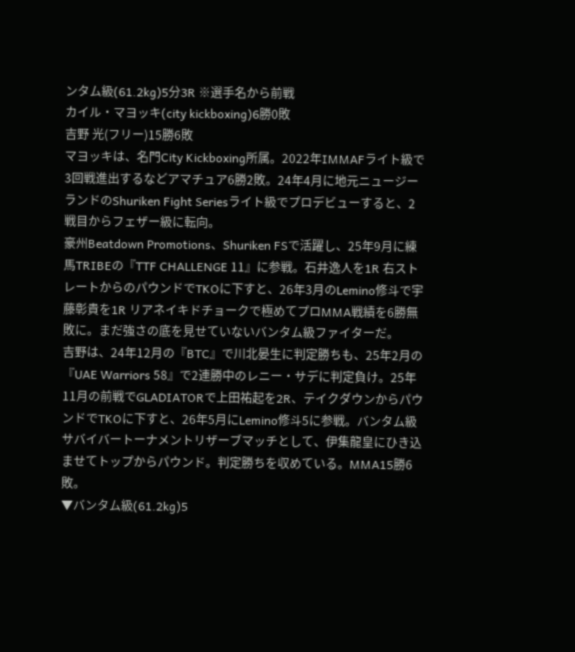ンタム級(61.2kg)5分3R ※選手名から前戦
カイル・マヨッキ(city kickboxing)6勝0敗
吉野 光(フリー)15勝6敗
マヨッキは、名門City Kickboxing所属。2022年IMMAFライト級で3回戦進出するなどアマチュア6勝2敗。24年4月に地元ニュージーランドのShuriken Fight Seriesライト級でプロデビューすると、2戦目からフェザー級に転向。
豪州Beatdown Promotions、Shuriken FSで活躍し、25年9月に練馬TRIBEの『TTF CHALLENGE 11』に参戦。石井逸人を1R 右ストレートからのパウンドでTKOに下すと、26年3月のLemino修斗で宇藤彰貴を1R リアネイキドチョークで極めてプロMMA戦績を6勝無敗に。まだ強さの底を見せていないバンタム級ファイターだ。
吉野は、24年12月の『BTC』で川北晏生に判定勝ちも、25年2月の『UAE Warriors 58』で2連勝中のレニー・サデに判定負け。25年11月の前戦でGLADIATORで上田祐起を2R、テイクダウンからパウンドでTKOに下すと、26年5月にLemino修斗5に参戦。バンタム級サバイバートーナメントリザーブマッチとして、伊集龍皇にひき込ませてトップからパウンド。判定勝ちを収めている。MMA15勝6敗。
▼バンタム級(61.2kg)5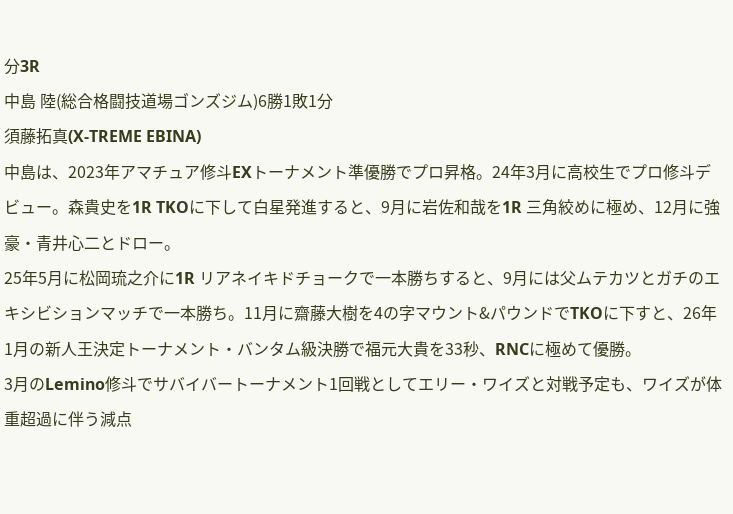分3R
中島 陸(総合格闘技道場ゴンズジム)6勝1敗1分
須藤拓真(X-TREME EBINA)
中島は、2023年アマチュア修斗EXトーナメント準優勝でプロ昇格。24年3月に高校生でプロ修斗デビュー。森貴史を1R TKOに下して白星発進すると、9月に岩佐和哉を1R 三角絞めに極め、12月に強豪・青井心二とドロー。
25年5月に松岡琉之介に1R リアネイキドチョークで一本勝ちすると、9月には父ムテカツとガチのエキシビションマッチで一本勝ち。11月に齋藤大樹を4の字マウント&パウンドでTKOに下すと、26年1月の新人王決定トーナメント・バンタム級決勝で福元大貴を33秒、RNCに極めて優勝。
3月のLemino修斗でサバイバートーナメント1回戦としてエリー・ワイズと対戦予定も、ワイズが体重超過に伴う減点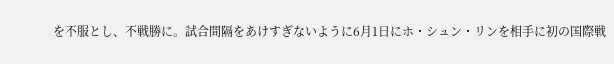を不服とし、不戦勝に。試合間隔をあけすぎないように6月1日にホ・シュン・リンを相手に初の国際戦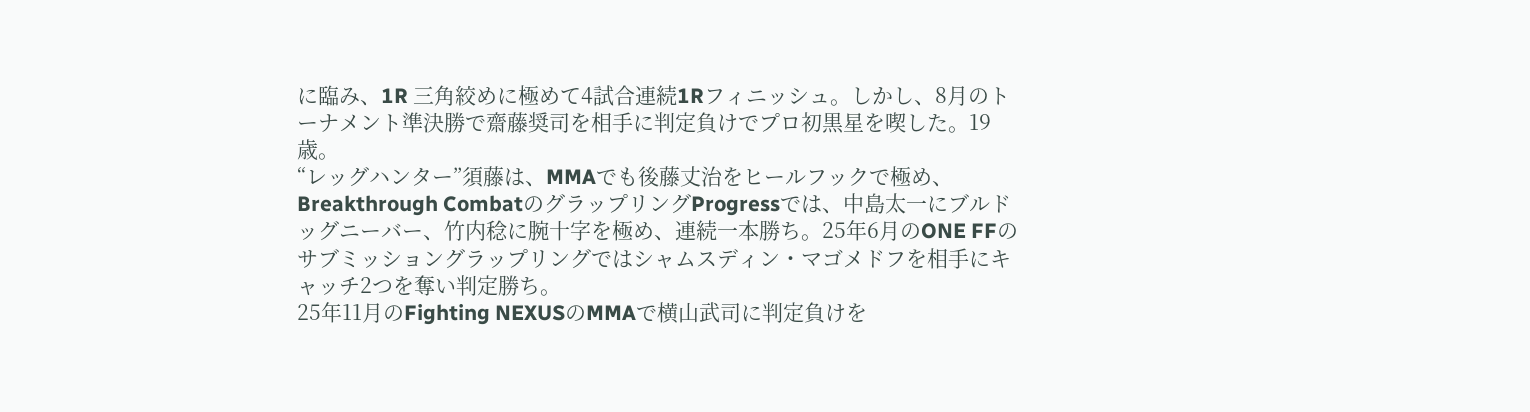に臨み、1R 三角絞めに極めて4試合連続1Rフィニッシュ。しかし、8月のトーナメント準決勝で齋藤奨司を相手に判定負けでプロ初黒星を喫した。19歳。
“レッグハンター”須藤は、MMAでも後藤丈治をヒールフックで極め、Breakthrough CombatのグラップリングProgressでは、中島太一にブルドッグニーバー、竹内稔に腕十字を極め、連続一本勝ち。25年6月のONE FFのサブミッショングラップリングではシャムスディン・マゴメドフを相手にキャッチ2つを奪い判定勝ち。
25年11月のFighting NEXUSのMMAで横山武司に判定負けを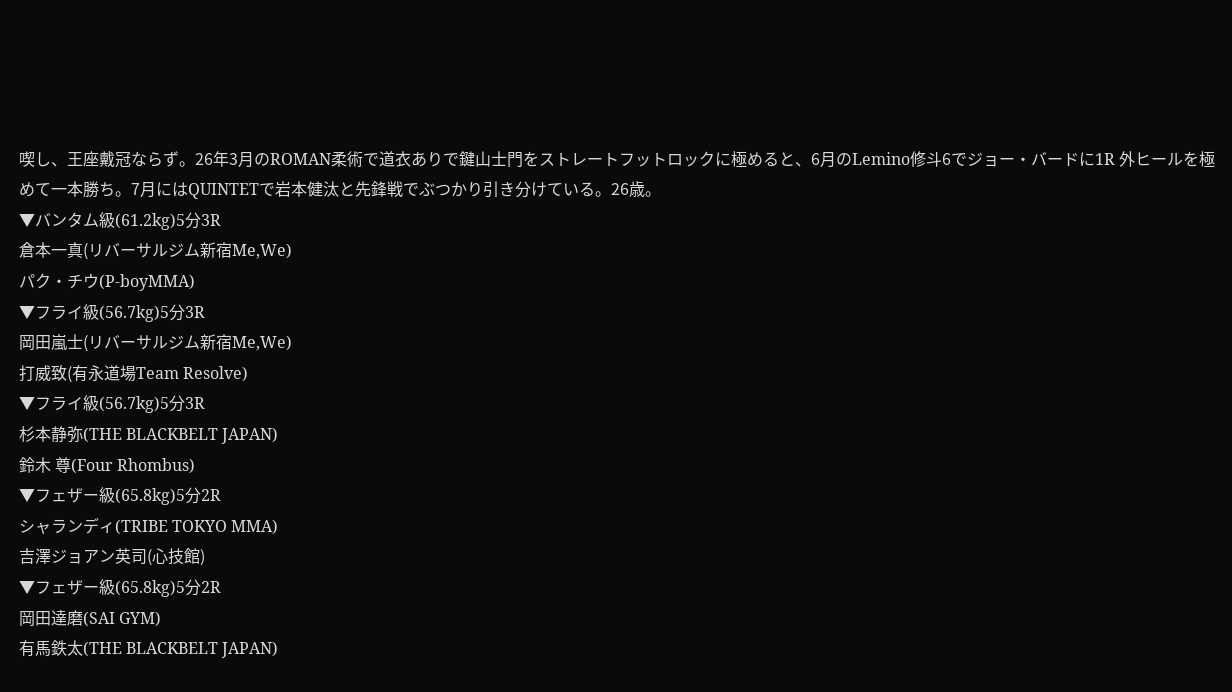喫し、王座戴冠ならず。26年3月のROMAN柔術で道衣ありで鍵山士門をストレートフットロックに極めると、6月のLemino修斗6でジョー・バードに1R 外ヒールを極めて一本勝ち。7月にはQUINTETで岩本健汰と先鋒戦でぶつかり引き分けている。26歳。
▼バンタム級(61.2kg)5分3R
倉本一真(リバーサルジム新宿Me,We)
パク・チウ(P-boyMMA)
▼フライ級(56.7kg)5分3R
岡田嵐士(リバーサルジム新宿Me,We)
打威致(有永道場Team Resolve)
▼フライ級(56.7kg)5分3R
杉本静弥(THE BLACKBELT JAPAN)
鈴木 尊(Four Rhombus)
▼フェザー級(65.8kg)5分2R
シャランディ(TRIBE TOKYO MMA)
吉澤ジョアン英司(心技館)
▼フェザー級(65.8kg)5分2R
岡田達磨(SAI GYM)
有馬鉄太(THE BLACKBELT JAPAN)